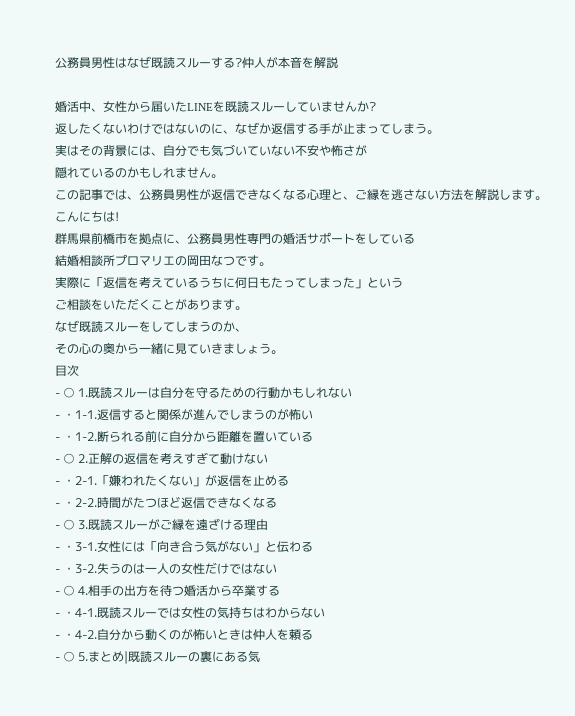公務員男性はなぜ既読スルーする?仲人が本音を解説

婚活中、女性から届いたLINEを既読スルーしていませんか?
返したくないわけではないのに、なぜか返信する手が止まってしまう。
実はその背景には、自分でも気づいていない不安や怖さが
隠れているのかもしれません。
この記事では、公務員男性が返信できなくなる心理と、ご縁を逃さない方法を解説します。
こんにちは!
群馬県前橋市を拠点に、公務員男性専門の婚活サポートをしている
結婚相談所プロマリエの岡田なつです。
実際に「返信を考えているうちに何日もたってしまった」という
ご相談をいただくことがあります。
なぜ既読スルーをしてしまうのか、
その心の奥から一緒に見ていきましょう。
目次
- ○ 1.既読スルーは自分を守るための行動かもしれない
- ・1-1.返信すると関係が進んでしまうのが怖い
- ・1-2.断られる前に自分から距離を置いている
- ○ 2.正解の返信を考えすぎて動けない
- ・2-1.「嫌われたくない」が返信を止める
- ・2-2.時間がたつほど返信できなくなる
- ○ 3.既読スルーがご縁を遠ざける理由
- ・3-1.女性には「向き合う気がない」と伝わる
- ・3-2.失うのは一人の女性だけではない
- ○ 4.相手の出方を待つ婚活から卒業する
- ・4-1.既読スルーでは女性の気持ちはわからない
- ・4-2.自分から動くのが怖いときは仲人を頼る
- ○ 5.まとめ|既読スルーの裏にある気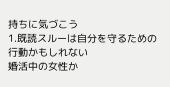持ちに気づこう
1.既読スルーは自分を守るための行動かもしれない
婚活中の女性か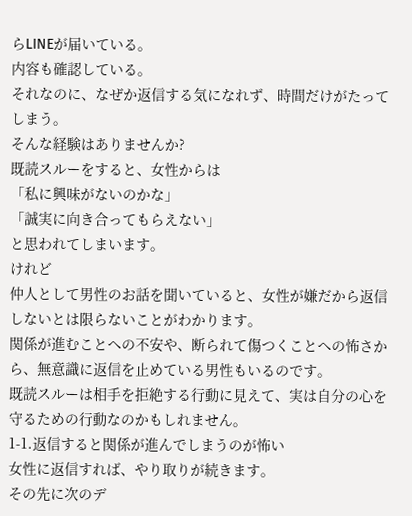らLINEが届いている。
内容も確認している。
それなのに、なぜか返信する気になれず、時間だけがたってしまう。
そんな経験はありませんか?
既読スルーをすると、女性からは
「私に興味がないのかな」
「誠実に向き合ってもらえない」
と思われてしまいます。
けれど
仲人として男性のお話を聞いていると、女性が嫌だから返信しないとは限らないことがわかります。
関係が進むことへの不安や、断られて傷つくことへの怖さから、無意識に返信を止めている男性もいるのです。
既読スルーは相手を拒絶する行動に見えて、実は自分の心を守るための行動なのかもしれません。
1-1.返信すると関係が進んでしまうのが怖い
女性に返信すれば、やり取りが続きます。
その先に次のデ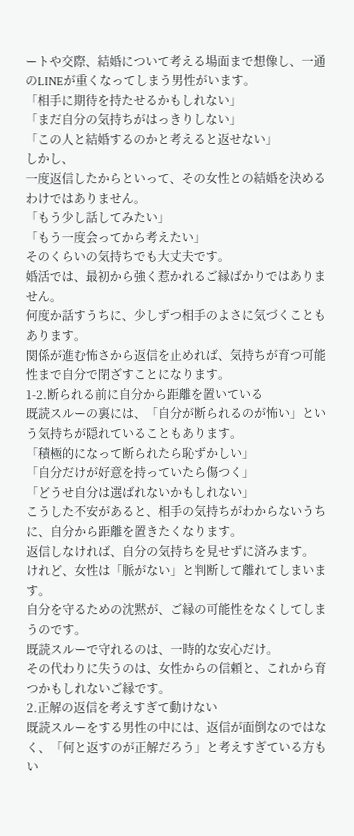ートや交際、結婚について考える場面まで想像し、一通のLINEが重くなってしまう男性がいます。
「相手に期待を持たせるかもしれない」
「まだ自分の気持ちがはっきりしない」
「この人と結婚するのかと考えると返せない」
しかし、
一度返信したからといって、その女性との結婚を決めるわけではありません。
「もう少し話してみたい」
「もう一度会ってから考えたい」
そのくらいの気持ちでも大丈夫です。
婚活では、最初から強く惹かれるご縁ばかりではありません。
何度か話すうちに、少しずつ相手のよさに気づくこともあります。
関係が進む怖さから返信を止めれば、気持ちが育つ可能性まで自分で閉ざすことになります。
1-2.断られる前に自分から距離を置いている
既読スルーの裏には、「自分が断られるのが怖い」という気持ちが隠れていることもあります。
「積極的になって断られたら恥ずかしい」
「自分だけが好意を持っていたら傷つく」
「どうせ自分は選ばれないかもしれない」
こうした不安があると、相手の気持ちがわからないうちに、自分から距離を置きたくなります。
返信しなければ、自分の気持ちを見せずに済みます。
けれど、女性は「脈がない」と判断して離れてしまいます。
自分を守るための沈黙が、ご縁の可能性をなくしてしまうのです。
既読スルーで守れるのは、一時的な安心だけ。
その代わりに失うのは、女性からの信頼と、これから育つかもしれないご縁です。
2.正解の返信を考えすぎて動けない
既読スルーをする男性の中には、返信が面倒なのではなく、「何と返すのが正解だろう」と考えすぎている方もい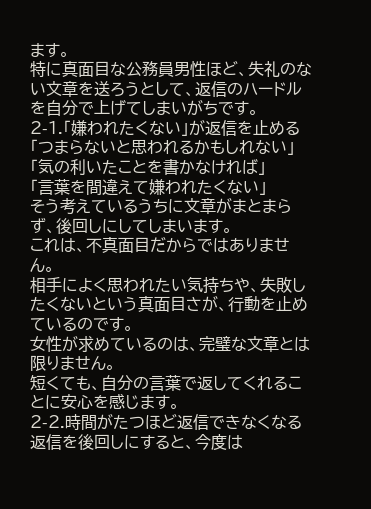ます。
特に真面目な公務員男性ほど、失礼のない文章を送ろうとして、返信のハードルを自分で上げてしまいがちです。
2-1.「嫌われたくない」が返信を止める
「つまらないと思われるかもしれない」
「気の利いたことを書かなければ」
「言葉を間違えて嫌われたくない」
そう考えているうちに文章がまとまらず、後回しにしてしまいます。
これは、不真面目だからではありません。
相手によく思われたい気持ちや、失敗したくないという真面目さが、行動を止めているのです。
女性が求めているのは、完璧な文章とは限りません。
短くても、自分の言葉で返してくれることに安心を感じます。
2-2.時間がたつほど返信できなくなる
返信を後回しにすると、今度は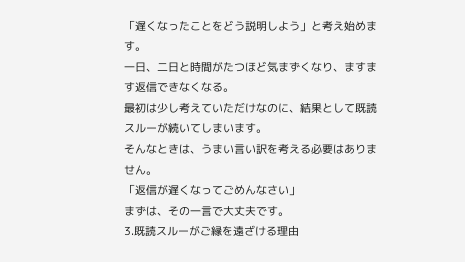「遅くなったことをどう説明しよう」と考え始めます。
一日、二日と時間がたつほど気まずくなり、ますます返信できなくなる。
最初は少し考えていただけなのに、結果として既読スルーが続いてしまいます。
そんなときは、うまい言い訳を考える必要はありません。
「返信が遅くなってごめんなさい」
まずは、その一言で大丈夫です。
3.既読スルーがご縁を遠ざける理由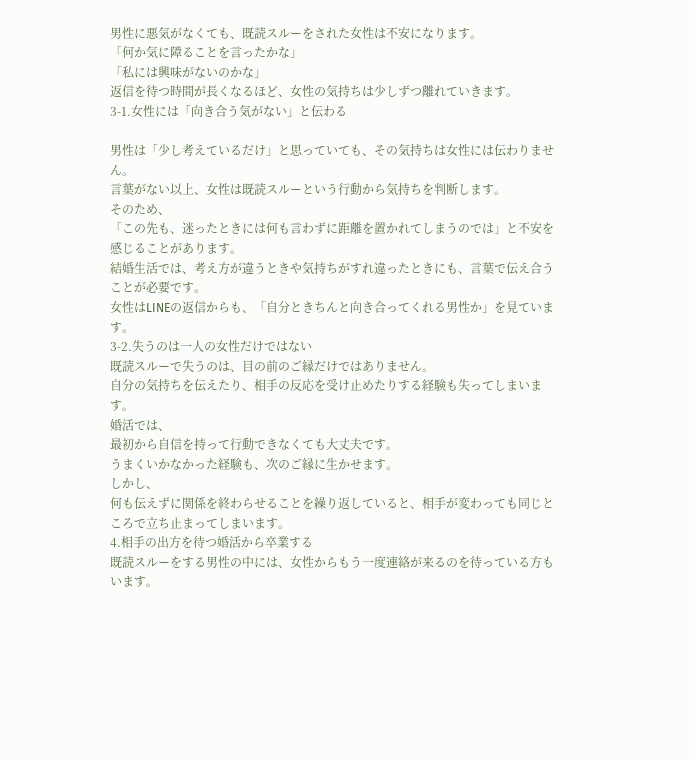男性に悪気がなくても、既読スルーをされた女性は不安になります。
「何か気に障ることを言ったかな」
「私には興味がないのかな」
返信を待つ時間が長くなるほど、女性の気持ちは少しずつ離れていきます。
3-1.女性には「向き合う気がない」と伝わる

男性は「少し考えているだけ」と思っていても、その気持ちは女性には伝わりません。
言葉がない以上、女性は既読スルーという行動から気持ちを判断します。
そのため、
「この先も、迷ったときには何も言わずに距離を置かれてしまうのでは」と不安を感じることがあります。
結婚生活では、考え方が違うときや気持ちがすれ違ったときにも、言葉で伝え合うことが必要です。
女性はLINEの返信からも、「自分ときちんと向き合ってくれる男性か」を見ています。
3-2.失うのは一人の女性だけではない
既読スルーで失うのは、目の前のご縁だけではありません。
自分の気持ちを伝えたり、相手の反応を受け止めたりする経験も失ってしまいます。
婚活では、
最初から自信を持って行動できなくても大丈夫です。
うまくいかなかった経験も、次のご縁に生かせます。
しかし、
何も伝えずに関係を終わらせることを繰り返していると、相手が変わっても同じところで立ち止まってしまいます。
4.相手の出方を待つ婚活から卒業する
既読スルーをする男性の中には、女性からもう一度連絡が来るのを待っている方もいます。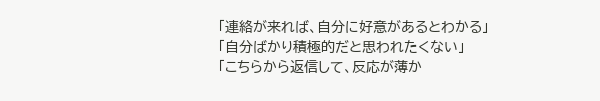「連絡が来れば、自分に好意があるとわかる」
「自分ばかり積極的だと思われたくない」
「こちらから返信して、反応が薄か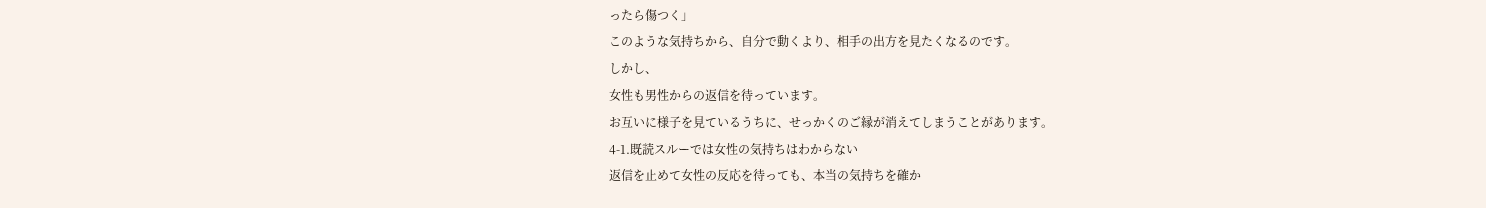ったら傷つく」
このような気持ちから、自分で動くより、相手の出方を見たくなるのです。
しかし、
女性も男性からの返信を待っています。
お互いに様子を見ているうちに、せっかくのご縁が消えてしまうことがあります。
4-1.既読スルーでは女性の気持ちはわからない
返信を止めて女性の反応を待っても、本当の気持ちを確か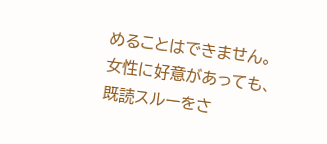めることはできません。
女性に好意があっても、既読スルーをさ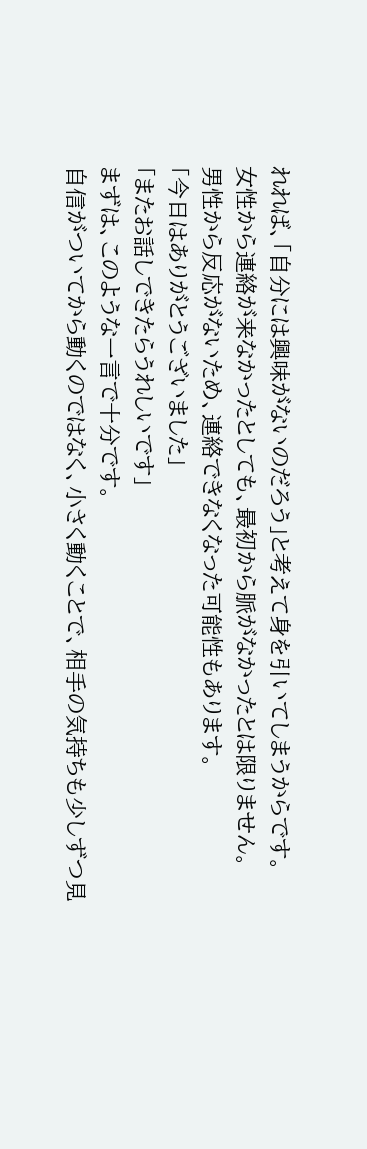れれば、「自分には興味がないのだろう」と考えて身を引いてしまうからです。
女性から連絡が来なかったとしても、最初から脈がなかったとは限りません。
男性から反応がないため、連絡できなくなった可能性もあります。
「今日はありがとうございました」
「またお話しできたらうれしいです」
まずは、このような一言で十分です。
自信がついてから動くのではなく、小さく動くことで、相手の気持ちも少しずつ見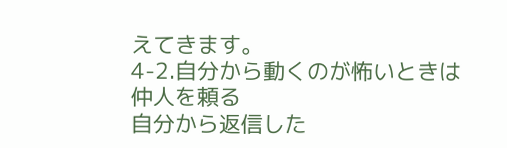えてきます。
4-2.自分から動くのが怖いときは仲人を頼る
自分から返信した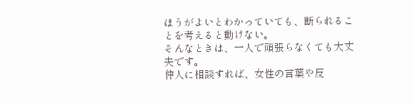ほうがよいとわかっていても、断られることを考えると動けない。
そんなときは、一人で頑張らなくても大丈夫です。
仲人に相談すれば、女性の言葉や反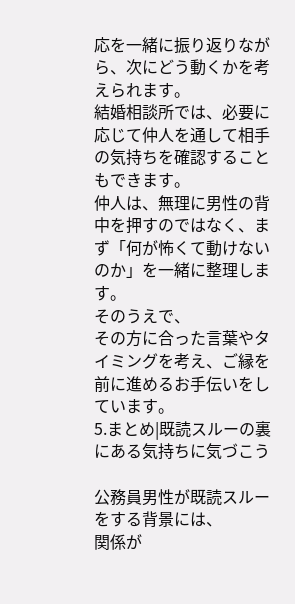応を一緒に振り返りながら、次にどう動くかを考えられます。
結婚相談所では、必要に応じて仲人を通して相手の気持ちを確認することもできます。
仲人は、無理に男性の背中を押すのではなく、まず「何が怖くて動けないのか」を一緒に整理します。
そのうえで、
その方に合った言葉やタイミングを考え、ご縁を前に進めるお手伝いをしています。
5.まとめ|既読スルーの裏にある気持ちに気づこう

公務員男性が既読スルーをする背景には、
関係が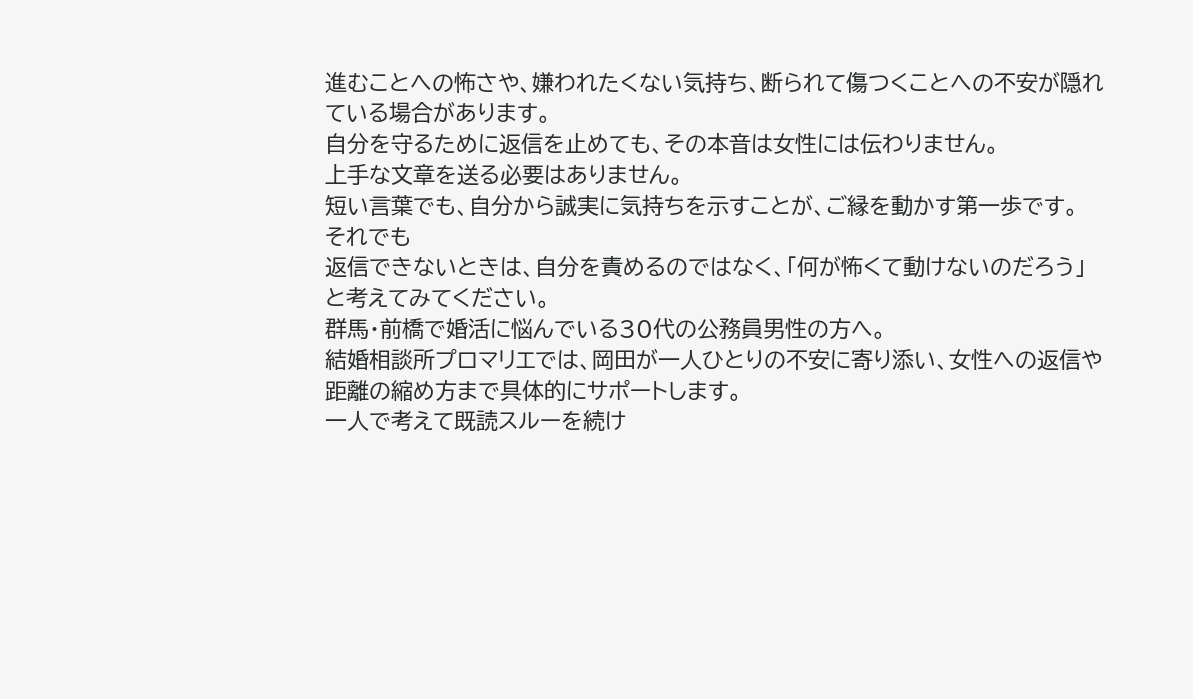進むことへの怖さや、嫌われたくない気持ち、断られて傷つくことへの不安が隠れている場合があります。
自分を守るために返信を止めても、その本音は女性には伝わりません。
上手な文章を送る必要はありません。
短い言葉でも、自分から誠実に気持ちを示すことが、ご縁を動かす第一歩です。
それでも
返信できないときは、自分を責めるのではなく、「何が怖くて動けないのだろう」と考えてみてください。
群馬・前橋で婚活に悩んでいる30代の公務員男性の方へ。
結婚相談所プロマリエでは、岡田が一人ひとりの不安に寄り添い、女性への返信や距離の縮め方まで具体的にサポートします。
一人で考えて既読スルーを続け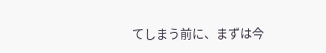てしまう前に、まずは今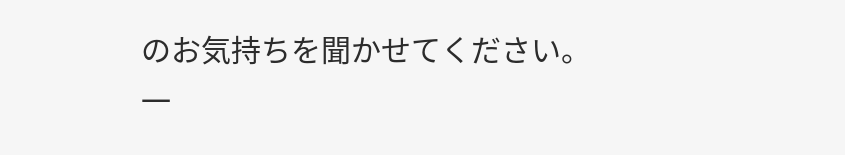のお気持ちを聞かせてください。
一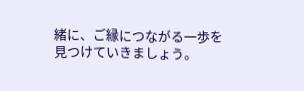緒に、ご縁につながる一歩を見つけていきましょう。